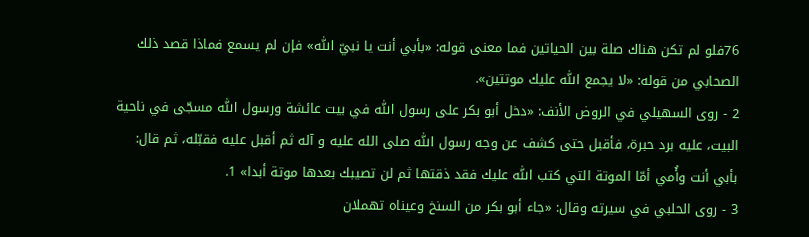76فلو لم تكن هناك صلة بين الحياتين فما معنى قوله: «بأبي أنت يا نبيّ اللّٰه» فإن لم يسمع فماذا قصد ذلك الصحابي من قوله: «لا يجمع اللّٰه عليك موتتين».
2 - روى السهيلي في الروض الأنف: «دخل أبو بكر على رسول اللّٰه في بيت عائشة ورسول اللّٰه مسجّى في ناحية البيت، عليه برد حبرة، فأقبل حتى كشف عن وجه رسول اللّٰه صلى الله عليه و آله ثم أقبل عليه فقبّله، ثم قال:
بأبي أنت وأُمي أمّا الموتة التي كتب اللّٰه عليك فقد ذقتها ثم لن تصيبك بعدها موتة أبدا» 1.
3 - روى الحلبي في سيرته وقال: «جاء أبو بكر من السنخ وعيناه تهملان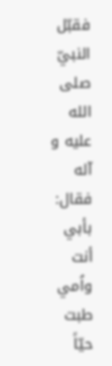فقبّل النبيّ صلى الله عليه و آله فقال: بأبي أنت واُمي طبت حيّاً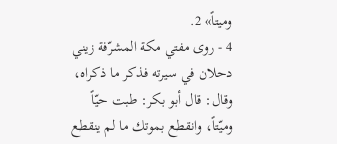وميتاً» 2.
4 - روى مفتي مكة المشرّفة زيني دحلان في سيرته فذكر ما ذكراه، وقال: قال أبو بكر: طبت حيّاً وميّتاً، وانقطع بموتك ما لم ينقطع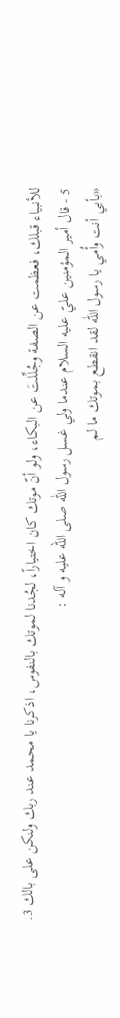للأنبياء قبلك، فعظمت عن الصفة وجُلِّلتَ عن البكاء، ولو أنّ موتك كان اختياراً، لجُدنا لموتك بالنفوس، اذكرنا يا محمد عند ربك ولنكن على بالك 3.
5 - قال أمير المؤمنين عليّ عليه السلام عندما ولي غسل رسول اللّٰه صلى الله عليه و آله :
«بأبي أنت وأُمي يا رسول اللّٰه لقد انقطع بموتك ما لم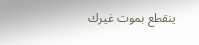ينقطع بموت غيرك